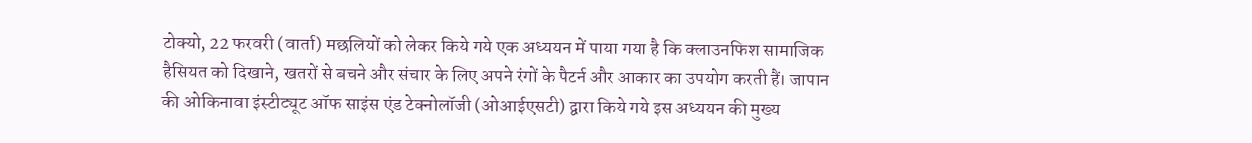टोक्यो, 22 फरवरी (वार्ता) मछलियों को लेकर किये गये एक अध्ययन में पाया गया है कि क्लाउनफिश सामाजिक हैसियत को दिखाने, खतरों से बचने और संचार के लिए अपने रंगों के पैटर्न और आकार का उपयोग करती हैं। जापान की ओकिनावा इंस्टीट्यूट ऑफ साइंस एंड टेक्नोलॉजी (ओआईएसटी) द्वारा किये गये इस अध्ययन की मुख्य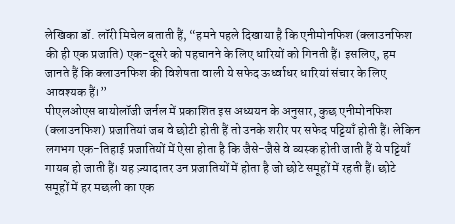लेखिका डॉ. लॉरी मिचेल बताती हैं, “हमने पहले दिखाया है कि एनीमोनफिश (क्लाउनफिश की ही एक प्रजाति) एक-दूसरे को पहचानने के लिए धारियों को गिनती हैं। इसलिए, हम जानते हैं कि क्लाउनफिश की विशेषता वाली ये सफेद ऊर्ध्वाधर धारियां संचार के लिए आवश्यक हैं।”
पीएलओएस बायोलॉजी जर्नल में प्रकाशित इस अध्ययन के अनुसार, कुछ एनीमोनफिश (क्लाउनफिश) प्रजातियां जब वे छोटी होती हैं तो उनके शरीर पर सफेद पट्टियाँ होती हैं। लेकिन लगभग एक-तिहाई प्रजातियों में ऐसा होता है कि जैसे-जैसे वे व्यस्क होती जाती हैं ये पट्टियाँ गायब हो जाती हैं। यह ज़्यादातर उन प्रजातियों में होता है जो छोटे समूहों में रहती हैं। छोटे समूहों में हर मछली का एक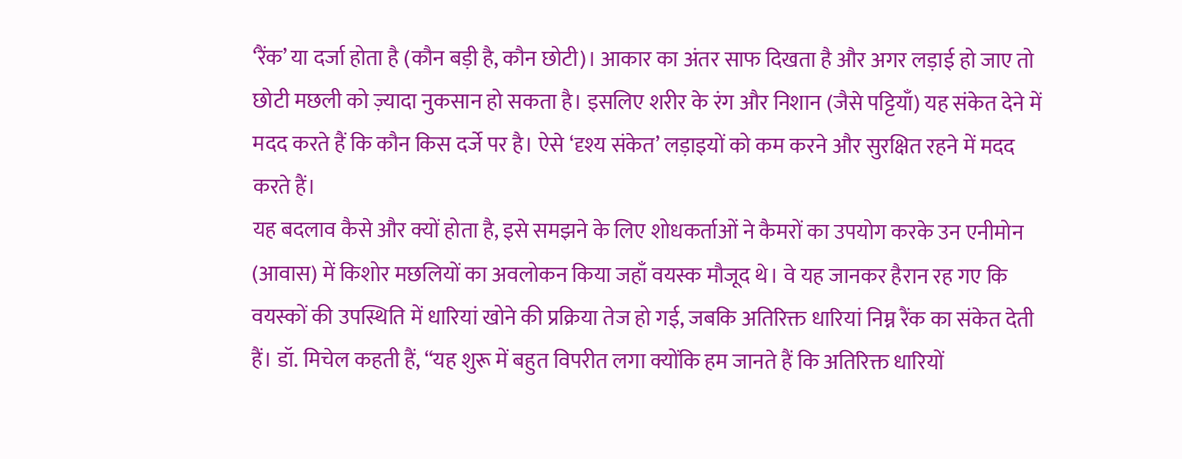‘रैंक’ या दर्जा होता है (कौन बड़ी है, कौन छोटी)। आकार का अंतर साफ दिखता है और अगर लड़ाई हो जाए तो छोटी मछली को ज़्यादा नुकसान हो सकता है। इसलिए शरीर के रंग और निशान (जैसे पट्टियाँ) यह संकेत देने में मदद करते हैं कि कौन किस दर्जे पर है। ऐसे ‘दृश्य संकेत’ लड़ाइयों को कम करने और सुरक्षित रहने में मदद करते हैं।
यह बदलाव कैसे और क्यों होता है, इसे समझने के लिए शोधकर्ताओं ने कैमरों का उपयोग करके उन एनीमोन (आवास) में किशोर मछलियों का अवलोकन किया जहाँ वयस्क मौजूद थे। वे यह जानकर हैरान रह गए कि वयस्कों की उपस्थिति में धारियां खोने की प्रक्रिया तेज हो गई, जबकि अतिरिक्त धारियां निम्न रैंक का संकेत देती हैं। डॉ. मिचेल कहती हैं, “यह शुरू में बहुत विपरीत लगा क्योंकि हम जानते हैं कि अतिरिक्त धारियों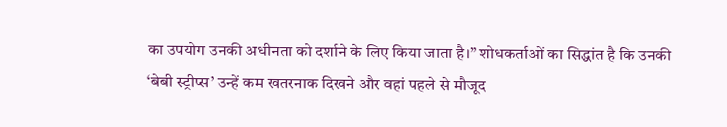का उपयोग उनकी अधीनता को दर्शाने के लिए किया जाता है।” शोधकर्ताओं का सिद्धांत है कि उनकी ‘बेबी स्ट्रीप्स’ उन्हें कम खतरनाक दिखने और वहां पहले से मौजूद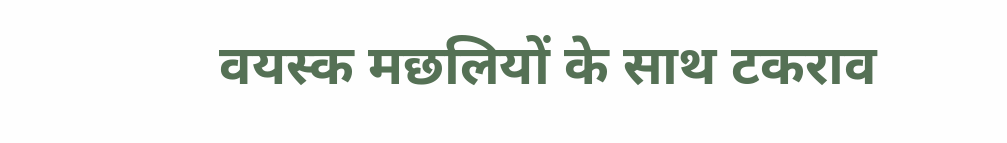वयस्क मछलियों के साथ टकराव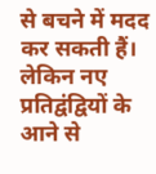से बचने में मदद कर सकती हैं। लेकिन नए प्रतिद्वंद्वियों के आने से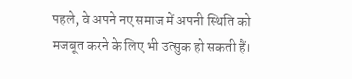पहले, वे अपने नए समाज में अपनी स्थिति को मजबूत करने के लिए भी उत्सुक हो सकती हैं।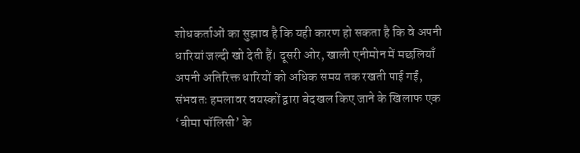शोधकर्ताओं का सुझाव है कि यही कारण हो सकता है कि वे अपनी धारियां जल्दी खो देती हैं। दूसरी ओर, खाली एनीमोन में मछलियाँ अपनी अतिरिक्त धारियों को अधिक समय तक रखती पाई गईं, संभवतः हमलावर वयस्कों द्वारा बेदखल किए जाने के खिलाफ एक ‘बीमा पॉलिसी’ के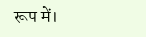रूप में।